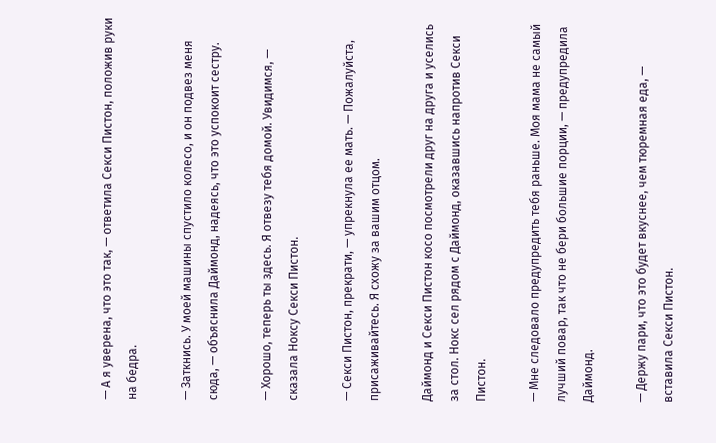— А я уверена, что это так, — ответила Секси Пистон, положив руки на бедра.

— Заткнись. У моей машины спустило колесо, и он подвез меня сюда, — объяснила Даймонд, надеясь, что это успокоит сестру.

— Хорошо, теперь ты здесь. Я отвезу тебя домой. Увидимся, — сказала Ноксу Секси Пистон.

— Секси Пистон, прекрати, — упрекнула ее мать. — Пожалуйста, присаживайтесь. Я схожу за вашим отцом.

Даймонд и Секси Пистон косо посмотрели друг на друга и уселись за стол. Нокс сел рядом с Даймонд, оказавшись напротив Секси Пистон.

— Мне следовало предупредить тебя раньше. Моя мама не самый лучший повар, так что не бери большие порции, — предупредила Даймонд.

— Держу пари, что это будет вкуснее, чем тюремная еда, — вставила Секси Пистон.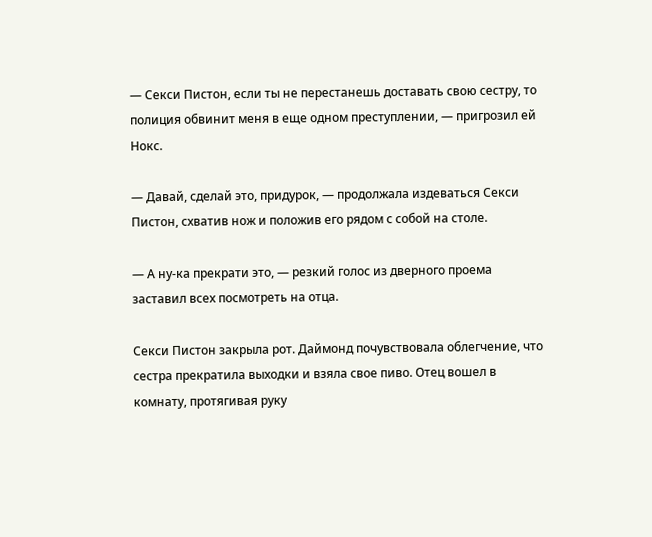— Секси Пистон, если ты не перестанешь доставать свою сестру, то полиция обвинит меня в еще одном преступлении, — пригрозил ей Нокс.

— Давай, сделай это, придурок, — продолжала издеваться Секси Пистон, схватив нож и положив его рядом с собой на столе.

— А ну-ка прекрати это, — резкий голос из дверного проема заставил всех посмотреть на отца.

Секси Пистон закрыла рот. Даймонд почувствовала облегчение, что сестра прекратила выходки и взяла свое пиво. Отец вошел в комнату, протягивая руку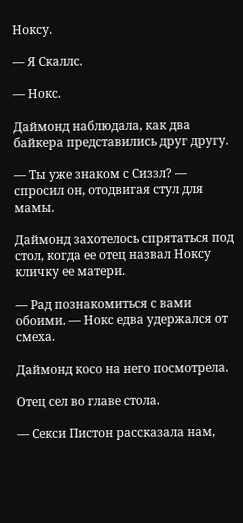Ноксу.

— Я Скаллс.

— Нокс.

Даймонд наблюдала, как два байкера представились друг другу.

— Ты уже знаком с Сиззл? — спросил он, отодвигая стул для мамы.

Даймонд захотелось спрятаться под стол, когда ее отец назвал Ноксу кличку ее матери.

— Рад познакомиться с вами обоими. — Нокс едва удержался от смеха.

Даймонд косо на него посмотрела.

Отец сел во главе стола.

— Секси Пистон рассказала нам,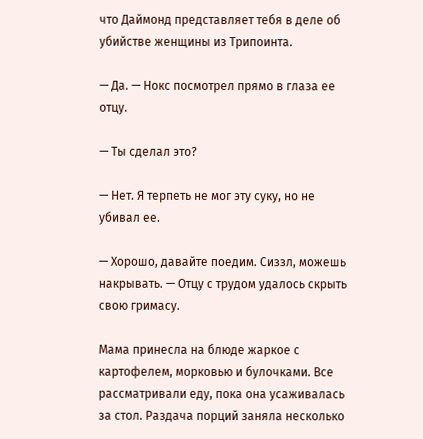что Даймонд представляет тебя в деле об убийстве женщины из Трипоинта.

— Да. — Нокс посмотрел прямо в глаза ее отцу.

— Ты сделал это?

— Нет. Я терпеть не мог эту суку, но не убивал ее.

— Хорошо, давайте поедим. Сиззл, можешь накрывать. — Отцу с трудом удалось скрыть свою гримасу.

Мама принесла на блюде жаркое с картофелем, морковью и булочками. Все рассматривали еду, пока она усаживалась за стол. Раздача порций заняла несколько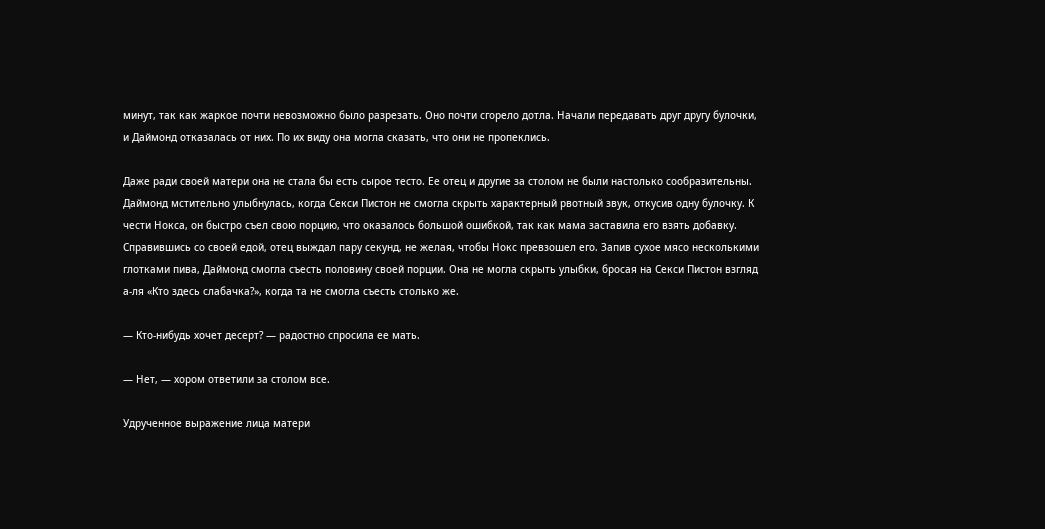минут, так как жаркое почти невозможно было разрезать. Оно почти сгорело дотла. Начали передавать друг другу булочки, и Даймонд отказалась от них. По их виду она могла сказать, что они не пропеклись.

Даже ради своей матери она не стала бы есть сырое тесто. Ее отец и другие за столом не были настолько сообразительны. Даймонд мстительно улыбнулась, когда Секси Пистон не смогла скрыть характерный рвотный звук, откусив одну булочку. К чести Нокса, он быстро съел свою порцию, что оказалось большой ошибкой, так как мама заставила его взять добавку. Справившись со своей едой, отец выждал пару секунд, не желая, чтобы Нокс превзошел его. Запив сухое мясо несколькими глотками пива, Даймонд смогла съесть половину своей порции. Она не могла скрыть улыбки, бросая на Секси Пистон взгляд а-ля «Кто здесь слабачка?», когда та не смогла съесть столько же.

— Кто-нибудь хочет десерт? — радостно спросила ее мать.

— Нет, — хором ответили за столом все.

Удрученное выражение лица матери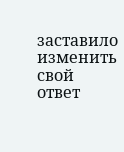заставило изменить свой ответ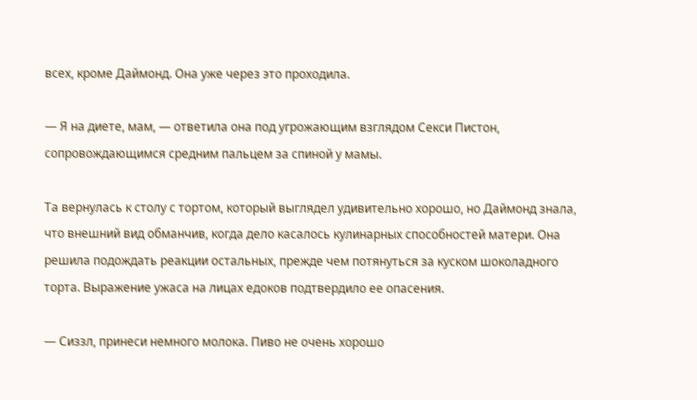всех, кроме Даймонд. Она уже через это проходила.

— Я на диете, мам, — ответила она под угрожающим взглядом Секси Пистон, сопровождающимся средним пальцем за спиной у мамы.

Та вернулась к столу с тортом, который выглядел удивительно хорошо, но Даймонд знала, что внешний вид обманчив, когда дело касалось кулинарных способностей матери. Она решила подождать реакции остальных, прежде чем потянуться за куском шоколадного торта. Выражение ужаса на лицах едоков подтвердило ее опасения.

— Сиззл, принеси немного молока. Пиво не очень хорошо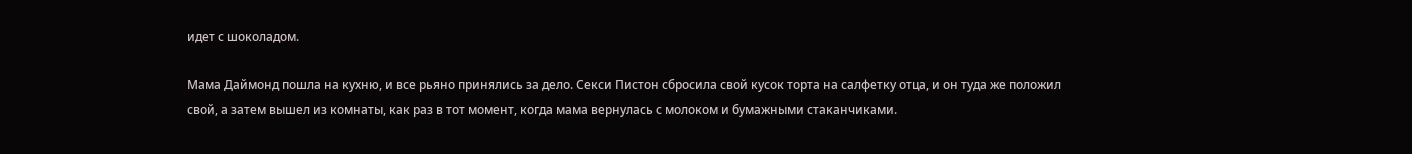идет с шоколадом.

Мама Даймонд пошла на кухню, и все рьяно принялись за дело. Секси Пистон сбросила свой кусок торта на салфетку отца, и он туда же положил свой, а затем вышел из комнаты, как раз в тот момент, когда мама вернулась с молоком и бумажными стаканчиками.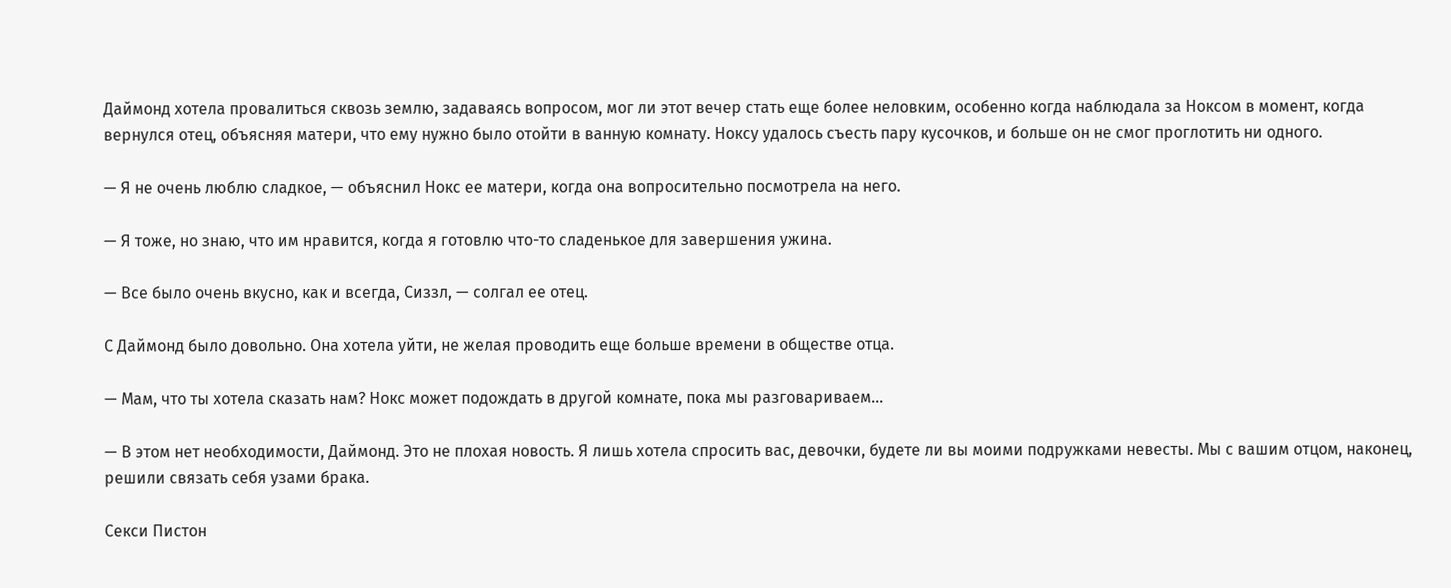Даймонд хотела провалиться сквозь землю, задаваясь вопросом, мог ли этот вечер стать еще более неловким, особенно когда наблюдала за Ноксом в момент, когда вернулся отец, объясняя матери, что ему нужно было отойти в ванную комнату. Ноксу удалось съесть пару кусочков, и больше он не смог проглотить ни одного.

— Я не очень люблю сладкое, — объяснил Нокс ее матери, когда она вопросительно посмотрела на него.

— Я тоже, но знаю, что им нравится, когда я готовлю что-то сладенькое для завершения ужина.

— Все было очень вкусно, как и всегда, Сиззл, — солгал ее отец.

С Даймонд было довольно. Она хотела уйти, не желая проводить еще больше времени в обществе отца.

— Мам, что ты хотела сказать нам? Нокс может подождать в другой комнате, пока мы разговариваем…

— В этом нет необходимости, Даймонд. Это не плохая новость. Я лишь хотела спросить вас, девочки, будете ли вы моими подружками невесты. Мы с вашим отцом, наконец, решили связать себя узами брака.

Секси Пистон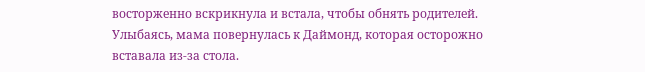восторженно вскрикнула и встала, чтобы обнять родителей. Улыбаясь, мама повернулась к Даймонд, которая осторожно вставала из-за стола.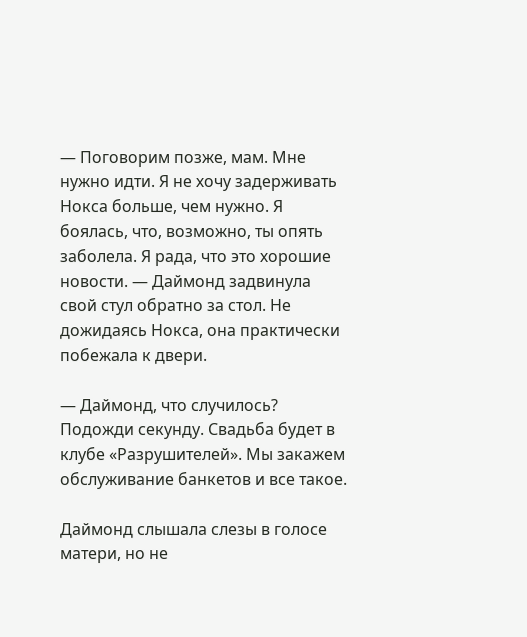— Поговорим позже, мам. Мне нужно идти. Я не хочу задерживать Нокса больше, чем нужно. Я боялась, что, возможно, ты опять заболела. Я рада, что это хорошие новости. — Даймонд задвинула свой стул обратно за стол. Не дожидаясь Нокса, она практически побежала к двери.

— Даймонд, что случилось? Подожди секунду. Свадьба будет в клубе «Разрушителей». Мы закажем обслуживание банкетов и все такое.

Даймонд слышала слезы в голосе матери, но не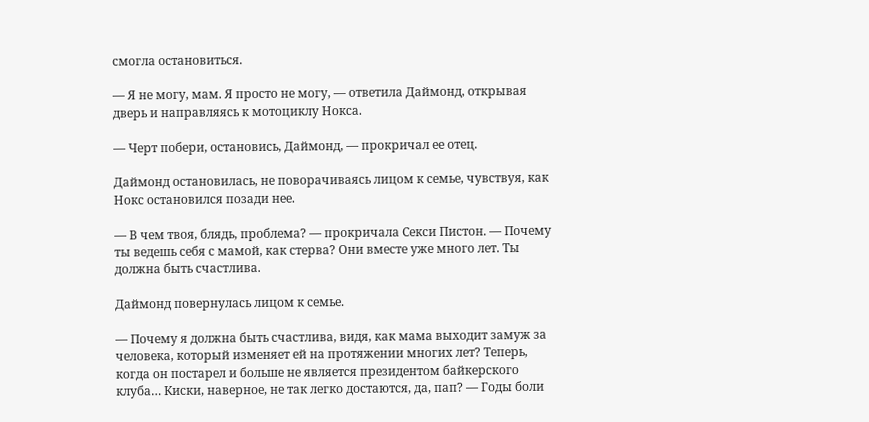смогла остановиться.

— Я не могу, мам. Я просто не могу, — ответила Даймонд, открывая дверь и направляясь к мотоциклу Нокса.

— Черт побери, остановись, Даймонд, — прокричал ее отец.

Даймонд остановилась, не поворачиваясь лицом к семье, чувствуя, как Нокс остановился позади нее.

— В чем твоя, блядь, проблема? — прокричала Секси Пистон. — Почему ты ведешь себя с мамой, как стерва? Они вместе уже много лет. Ты должна быть счастлива.

Даймонд повернулась лицом к семье.

— Почему я должна быть счастлива, видя, как мама выходит замуж за человека, который изменяет ей на протяжении многих лет? Теперь, когда он постарел и больше не является президентом байкерского клуба… Киски, наверное, не так легко достаются, да, пап? — Годы боли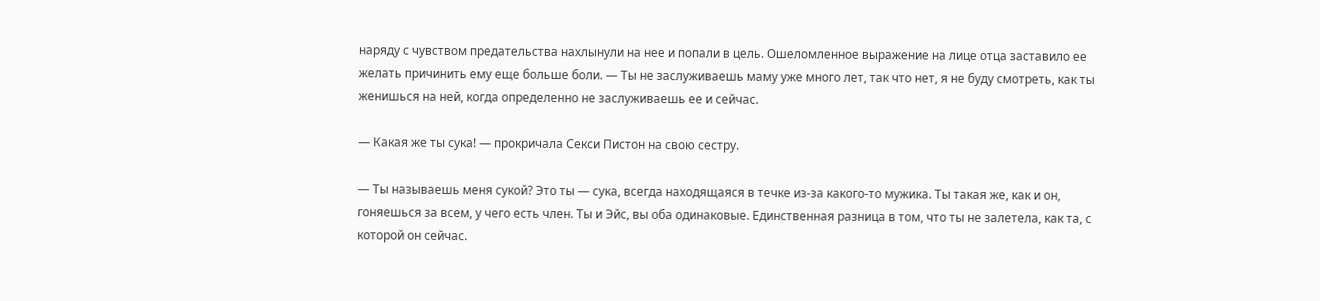наряду с чувством предательства нахлынули на нее и попали в цель. Ошеломленное выражение на лице отца заставило ее желать причинить ему еще больше боли. — Ты не заслуживаешь маму уже много лет, так что нет, я не буду смотреть, как ты женишься на ней, когда определенно не заслуживаешь ее и сейчас.

— Какая же ты сука! — прокричала Секси Пистон на свою сестру.

— Ты называешь меня сукой? Это ты — сука, всегда находящаяся в течке из-за какого-то мужика. Ты такая же, как и он, гоняешься за всем, у чего есть член. Ты и Эйс, вы оба одинаковые. Единственная разница в том, что ты не залетела, как та, с которой он сейчас.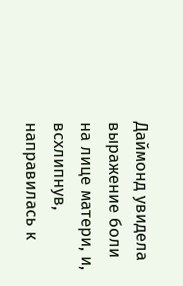Даймонд увидела выражение боли на лице матери, и, всхлипнув, направилась к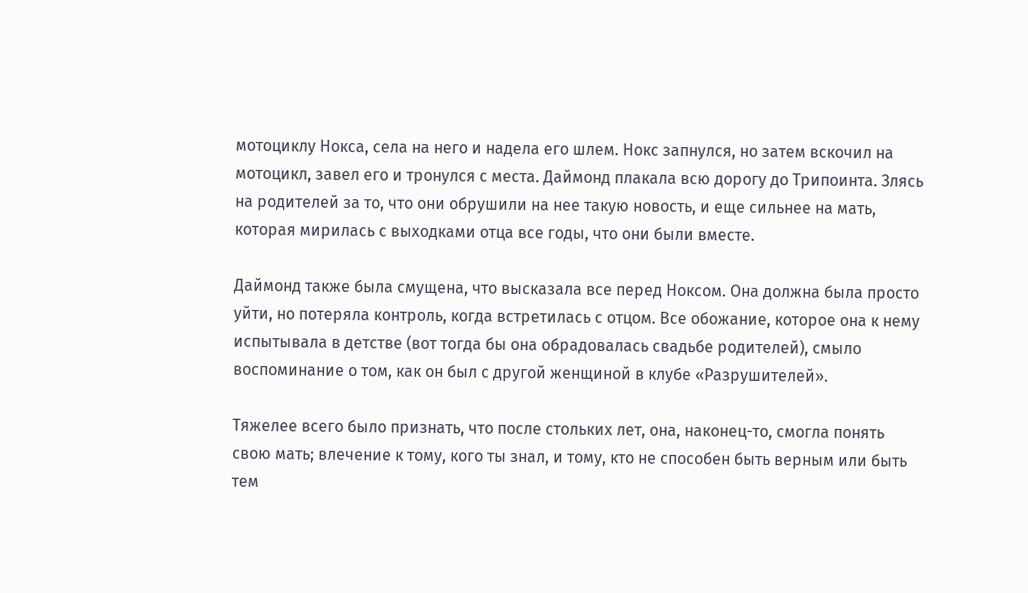мотоциклу Нокса, села на него и надела его шлем. Нокс запнулся, но затем вскочил на мотоцикл, завел его и тронулся с места. Даймонд плакала всю дорогу до Трипоинта. Злясь на родителей за то, что они обрушили на нее такую новость, и еще сильнее на мать, которая мирилась с выходками отца все годы, что они были вместе.

Даймонд также была смущена, что высказала все перед Ноксом. Она должна была просто уйти, но потеряла контроль, когда встретилась с отцом. Все обожание, которое она к нему испытывала в детстве (вот тогда бы она обрадовалась свадьбе родителей), смыло воспоминание о том, как он был с другой женщиной в клубе «Разрушителей».

Тяжелее всего было признать, что после стольких лет, она, наконец-то, смогла понять свою мать; влечение к тому, кого ты знал, и тому, кто не способен быть верным или быть тем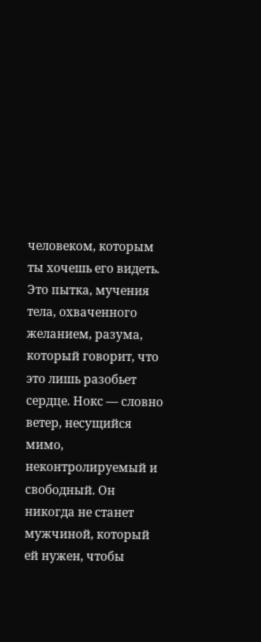человеком, которым ты хочешь его видеть. Это пытка, мучения тела, охваченного желанием, разума, который говорит, что это лишь разобьет сердце. Нокс — словно ветер, несущийся мимо, неконтролируемый и свободный. Он никогда не станет мужчиной, который ей нужен, чтобы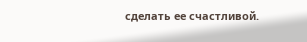сделать ее счастливой.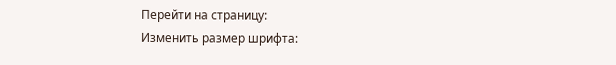Перейти на страницу:
Изменить размер шрифта: